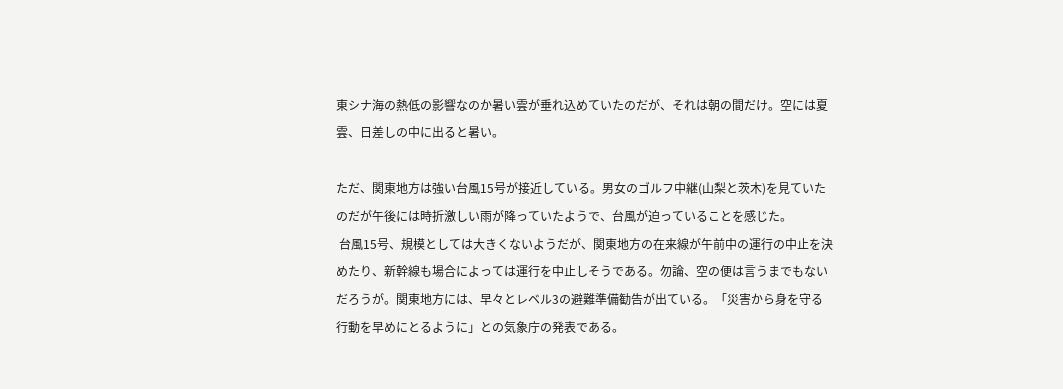東シナ海の熱低の影響なのか暑い雲が垂れ込めていたのだが、それは朝の間だけ。空には夏雲、日差しの中に出ると暑い。

ただ、関東地方は強い台風15号が接近している。男女のゴルフ中継(山梨と茨木)を見ていたのだが午後には時折激しい雨が降っていたようで、台風が迫っていることを感じた。
 台風15号、規模としては大きくないようだが、関東地方の在来線が午前中の運行の中止を決めたり、新幹線も場合によっては運行を中止しそうである。勿論、空の便は言うまでもないだろうが。関東地方には、早々とレベル3の避難準備勧告が出ている。「災害から身を守る行動を早めにとるように」との気象庁の発表である。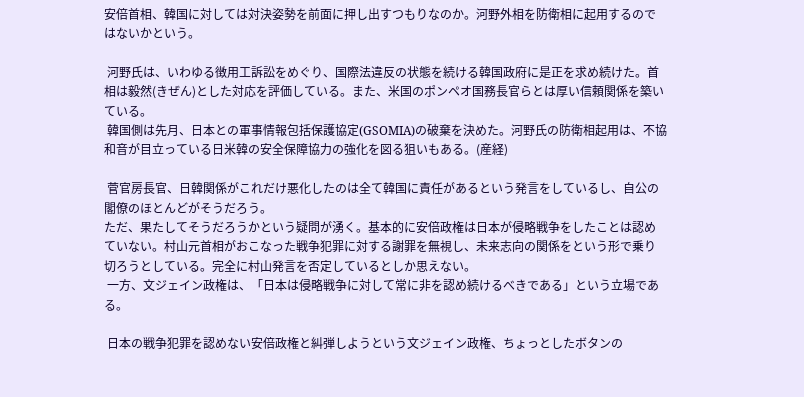安倍首相、韓国に対しては対決姿勢を前面に押し出すつもりなのか。河野外相を防衛相に起用するのではないかという。

 河野氏は、いわゆる徴用工訴訟をめぐり、国際法違反の状態を続ける韓国政府に是正を求め続けた。首相は毅然(きぜん)とした対応を評価している。また、米国のポンペオ国務長官らとは厚い信頼関係を築いている。
 韓国側は先月、日本との軍事情報包括保護協定(GSOMIA)の破棄を決めた。河野氏の防衛相起用は、不協和音が目立っている日米韓の安全保障協力の強化を図る狙いもある。(産経)

 菅官房長官、日韓関係がこれだけ悪化したのは全て韓国に責任があるという発言をしているし、自公の閣僚のほとんどがそうだろう。
ただ、果たしてそうだろうかという疑問が湧く。基本的に安倍政権は日本が侵略戦争をしたことは認めていない。村山元首相がおこなった戦争犯罪に対する謝罪を無視し、未来志向の関係をという形で乗り切ろうとしている。完全に村山発言を否定しているとしか思えない。
 一方、文ジェイン政権は、「日本は侵略戦争に対して常に非を認め続けるべきである」という立場である。

 日本の戦争犯罪を認めない安倍政権と糾弾しようという文ジェイン政権、ちょっとしたボタンの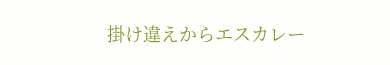掛け違えからエスカレー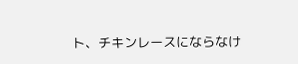ト、チキンレースにならなけ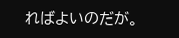ればよいのだが。